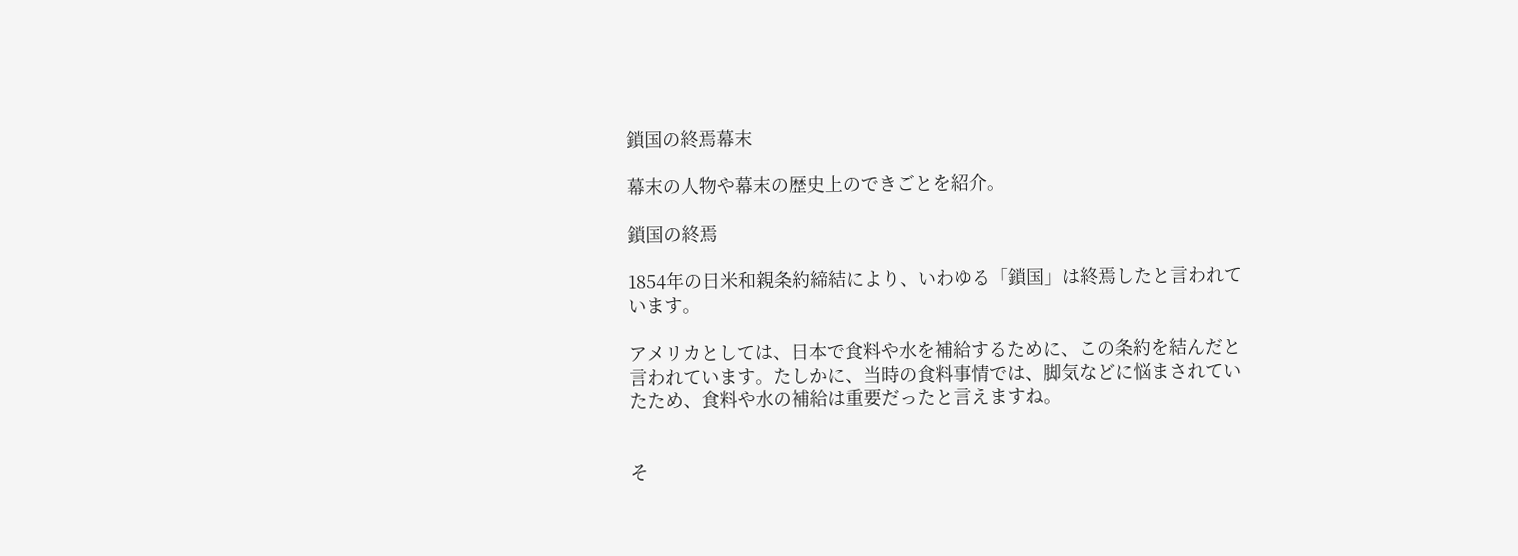鎖国の終焉幕末

幕末の人物や幕末の歴史上のできごとを紹介。

鎖国の終焉

1854年の日米和親条約締結により、いわゆる「鎖国」は終焉したと言われています。

アメリカとしては、日本で食料や水を補給するために、この条約を結んだと言われています。たしかに、当時の食料事情では、脚気などに悩まされていたため、食料や水の補給は重要だったと言えますね。


そ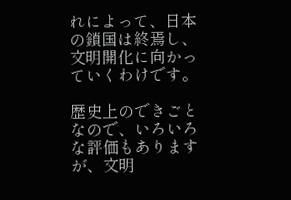れによって、日本の鎖国は終焉し、文明開化に向かっていくわけです。

歴史上のできごとなので、いろいろな評価もありますが、文明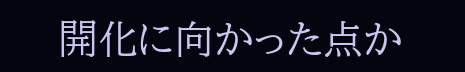開化に向かった点か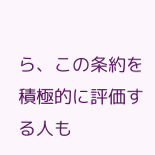ら、この条約を積極的に評価する人も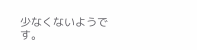少なくないようです。